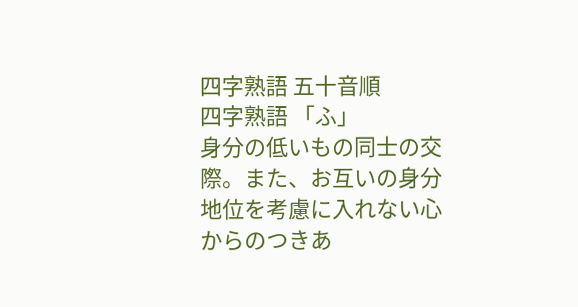四字熟語 五十音順
四字熟語 「ふ」
身分の低いもの同士の交際。また、お互いの身分地位を考慮に入れない心からのつきあ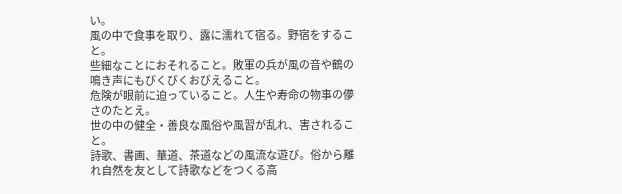い。
風の中で食事を取り、露に濡れて宿る。野宿をすること。
些細なことにおそれること。敗軍の兵が風の音や鶴の鳴き声にもびくびくおびえること。
危険が眼前に迫っていること。人生や寿命の物事の儚さのたとえ。
世の中の健全・善良な風俗や風習が乱れ、害されること。
詩歌、書画、華道、茶道などの風流な遊び。俗から離れ自然を友として詩歌などをつくる高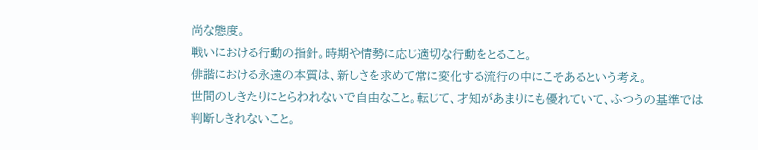尚な態度。
戦いにおける行動の指針。時期や情勢に応じ適切な行動をとること。
俳諧における永遠の本質は、新しさを求めて常に変化する流行の中にこそあるという考え。
世間のしきたりにとらわれないで自由なこと。転じて、才知があまりにも優れていて、ふつうの基準では判断しきれないこと。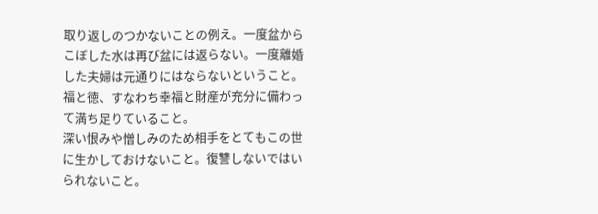取り返しのつかないことの例え。一度盆からこぼした水は再び盆には返らない。一度離婚した夫婦は元通りにはならないということ。
福と徳、すなわち幸福と財産が充分に備わって満ち足りていること。
深い恨みや憎しみのため相手をとてもこの世に生かしておけないこと。復讐しないではいられないこと。